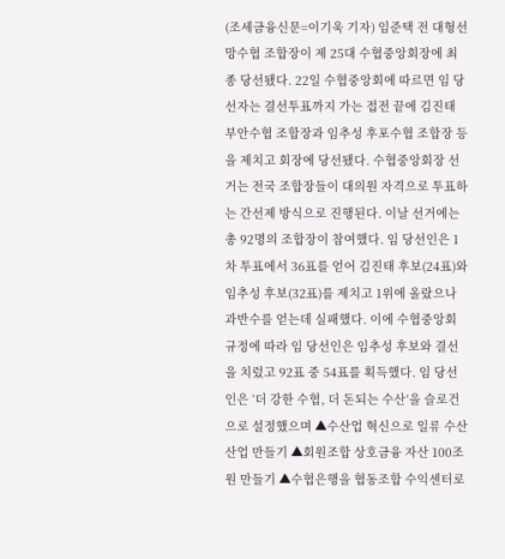(조세금융신문=이기욱 기자) 임준택 전 대형선망수협 조합장이 제 25대 수협중앙회장에 최종 당선됐다. 22일 수협중앙회에 따르면 임 당선자는 결선투표까지 가는 접전 끝에 김진태 부안수협 조합장과 임추성 후포수협 조합장 등을 제치고 회장에 당선됐다. 수협중앙회장 선거는 전국 조합장들이 대의원 자격으로 투표하는 간선제 방식으로 진행된다. 이날 선거에는 총 92명의 조합장이 참여했다. 임 당선인은 1차 투표에서 36표를 얻어 김진태 후보(24표)와 임추성 후보(32표)를 제치고 1위에 올랐으나 과반수를 얻는데 실패했다. 이에 수협중앙회 규정에 따라 임 당선인은 임추성 후보와 결선을 치렀고 92표 중 54표를 획득했다. 임 당선인은 ‘더 강한 수협, 더 돈되는 수산’을 슬로건으로 설정했으며 ▲수산업 혁신으로 일류 수산 산업 만들기 ▲회원조합 상호금융 자산 100조원 만들기 ▲수협은행을 협동조합 수익센터로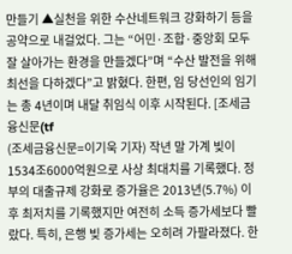만들기 ▲실천을 위한 수산네트워크 강화하기 등을 공약으로 내걸었다. 그는 “어민·조합·중앙회 모두 잘 살아가는 환경을 만들겠다”며 “수산 발전을 위해 최선을 다하겠다”고 밝혔다. 한편, 임 당선인의 임기는 총 4년이며 내달 취임식 이후 시작된다. [조세금융신문(tf
(조세금융신문=이기욱 기자) 작년 말 가계 빚이 1534조6000억원으로 사상 최대치를 기록했다. 정부의 대출규제 강화로 증가율은 2013년(5.7%) 이후 최저치를 기록했지만 여전히 소득 증가세보다 빨랐다. 특히, 은행 빚 증가세는 오히려 가팔라졌다. 한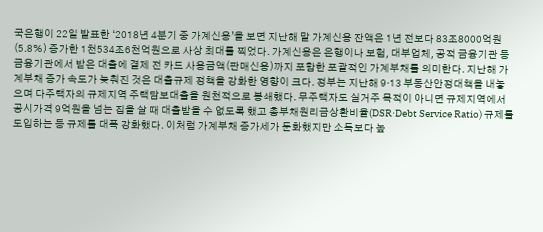국은행이 22일 발표한 ‘2018년 4분기 중 가계신용’을 보면 지난해 말 가계신용 잔액은 1년 전보다 83조8000억원(5.8%) 증가한 1천534조6천억원으로 사상 최대를 찍었다. 가계신용은 은행이나 보험, 대부업체, 공적 금융기관 등 금융기관에서 받은 대출에 결제 전 카드 사용금액(판매신용)까지 포함한 포괄적인 가계부채를 의미한다. 지난해 가계부채 증가 속도가 늦춰진 것은 대출규제 정책을 강화한 영향이 크다. 정부는 지난해 9·13 부동산안정대책을 내놓으며 다주택자의 규제지역 주택담보대출을 원천적으로 봉쇄했다. 무주택자도 실거주 목적이 아니면 규제지역에서 공시가격 9억원을 넘는 집을 살 때 대출받을 수 없도록 했고 총부채원리금상환비율(DSR·Debt Service Ratio) 규제를 도입하는 등 규제를 대폭 강화했다. 이처럼 가계부채 증가세가 둔화했지만 소득보다 높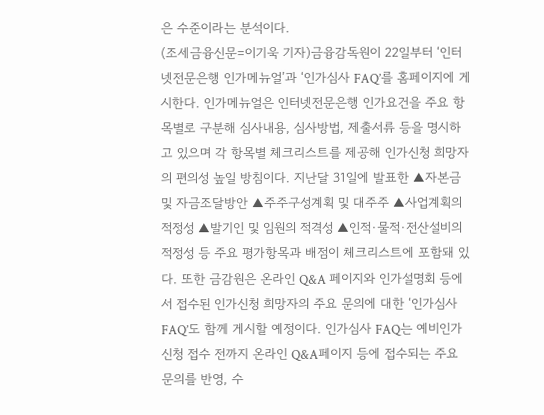은 수준이라는 분석이다.
(조세금융신문=이기욱 기자)금융감독원이 22일부터 ‘인터넷전문은행 인가메뉴얼’과 ‘인가심사 FAQ’를 홈페이지에 게시한다. 인가메뉴얼은 인터넷전문은행 인가요건을 주요 항목별로 구분해 심사내용, 심사방법, 제출서류 등을 명시하고 있으며 각 항목별 체크리스트를 제공해 인가신청 희망자의 편의성 높일 방침이다. 지난달 31일에 발표한 ▲자본금 및 자금조달방안 ▲주주구성계획 및 대주주 ▲사업계획의 적정성 ▲발기인 및 임원의 적격성 ▲인적·물적·전산설비의 적정성 등 주요 평가항목과 배점이 체크리스트에 포함돼 있다. 또한 금감원은 온라인 Q&A 페이지와 인가설명회 등에서 접수된 인가신청 희망자의 주요 문의에 대한 ‘인가심사 FAQ’도 함께 게시할 예정이다. 인가심사 FAQ는 예비인가 신청 접수 전까지 온라인 Q&A페이지 등에 접수되는 주요 문의를 반영, 수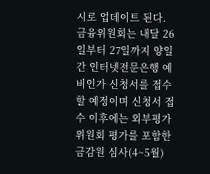시로 업데이트 된다. 금융위원회는 내달 26일부터 27일까지 양일간 인터넷전문은행 예비인가 신청서를 접수할 예정이며 신청서 접수 이후에는 외부평가위원회 평가를 포함한 금감원 심사(4~5월)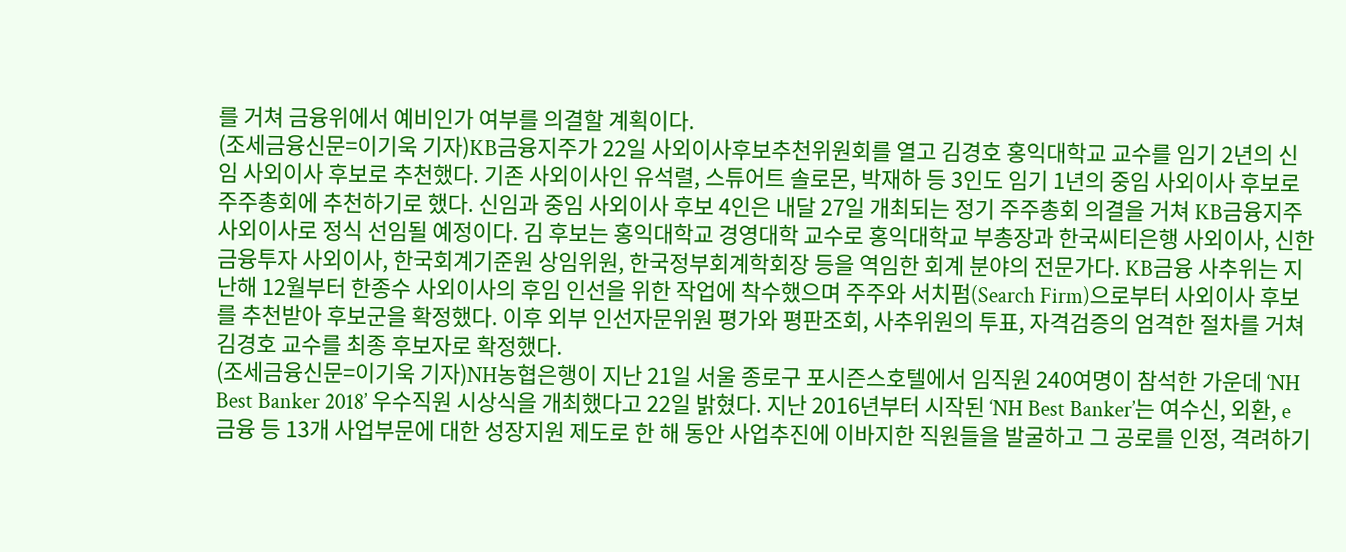를 거쳐 금융위에서 예비인가 여부를 의결할 계획이다.
(조세금융신문=이기욱 기자)KB금융지주가 22일 사외이사후보추천위원회를 열고 김경호 홍익대학교 교수를 임기 2년의 신임 사외이사 후보로 추천했다. 기존 사외이사인 유석렬, 스튜어트 솔로몬, 박재하 등 3인도 임기 1년의 중임 사외이사 후보로 주주총회에 추천하기로 했다. 신임과 중임 사외이사 후보 4인은 내달 27일 개최되는 정기 주주총회 의결을 거쳐 KB금융지주 사외이사로 정식 선임될 예정이다. 김 후보는 홍익대학교 경영대학 교수로 홍익대학교 부총장과 한국씨티은행 사외이사, 신한금융투자 사외이사, 한국회계기준원 상임위원, 한국정부회계학회장 등을 역임한 회계 분야의 전문가다. KB금융 사추위는 지난해 12월부터 한종수 사외이사의 후임 인선을 위한 작업에 착수했으며 주주와 서치펌(Search Firm)으로부터 사외이사 후보를 추천받아 후보군을 확정했다. 이후 외부 인선자문위원 평가와 평판조회, 사추위원의 투표, 자격검증의 엄격한 절차를 거쳐 김경호 교수를 최종 후보자로 확정했다.
(조세금융신문=이기욱 기자)NH농협은행이 지난 21일 서울 종로구 포시즌스호텔에서 임직원 240여명이 참석한 가운데 ‘NH Best Banker 2018’ 우수직원 시상식을 개최했다고 22일 밝혔다. 지난 2016년부터 시작된 ‘NH Best Banker’는 여수신, 외환, e금융 등 13개 사업부문에 대한 성장지원 제도로 한 해 동안 사업추진에 이바지한 직원들을 발굴하고 그 공로를 인정, 격려하기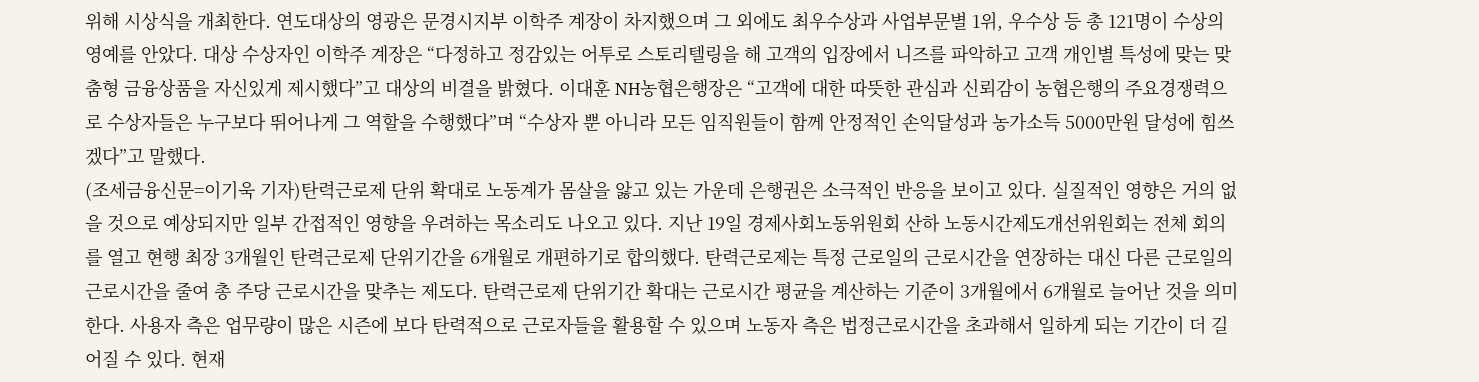위해 시상식을 개최한다. 연도대상의 영광은 문경시지부 이학주 계장이 차지했으며 그 외에도 최우수상과 사업부문별 1위, 우수상 등 총 121명이 수상의 영예를 안았다. 대상 수상자인 이학주 계장은 “다정하고 정감있는 어투로 스토리텔링을 해 고객의 입장에서 니즈를 파악하고 고객 개인별 특성에 맞는 맞춤형 금융상품을 자신있게 제시했다”고 대상의 비결을 밝혔다. 이대훈 NH농협은행장은 “고객에 대한 따뜻한 관심과 신뢰감이 농협은행의 주요경쟁력으로 수상자들은 누구보다 뛰어나게 그 역할을 수행했다”며 “수상자 뿐 아니라 모든 임직원들이 함께 안정적인 손익달성과 농가소득 5000만원 달성에 힘쓰겠다”고 말했다.
(조세금융신문=이기욱 기자)탄력근로제 단위 확대로 노동계가 몸살을 앓고 있는 가운데 은행권은 소극적인 반응을 보이고 있다. 실질적인 영향은 거의 없을 것으로 예상되지만 일부 간접적인 영향을 우려하는 목소리도 나오고 있다. 지난 19일 경제사회노동위원회 산하 노동시간제도개선위원회는 전체 회의를 열고 현행 최장 3개월인 탄력근로제 단위기간을 6개월로 개편하기로 합의했다. 탄력근로제는 특정 근로일의 근로시간을 연장하는 대신 다른 근로일의 근로시간을 줄여 총 주당 근로시간을 맞추는 제도다. 탄력근로제 단위기간 확대는 근로시간 평균을 계산하는 기준이 3개월에서 6개월로 늘어난 것을 의미한다. 사용자 측은 업무량이 많은 시즌에 보다 탄력적으로 근로자들을 활용할 수 있으며 노동자 측은 법정근로시간을 초과해서 일하게 되는 기간이 더 길어질 수 있다. 현재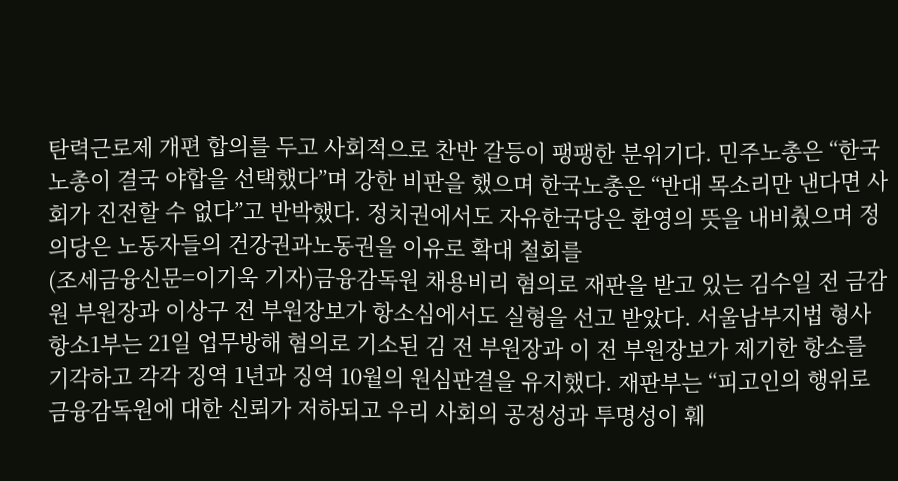탄력근로제 개편 합의를 두고 사회적으로 찬반 갈등이 팽팽한 분위기다. 민주노총은 “한국노총이 결국 야합을 선택했다”며 강한 비판을 했으며 한국노총은 “반대 목소리만 낸다면 사회가 진전할 수 없다”고 반박했다. 정치권에서도 자유한국당은 환영의 뜻을 내비췄으며 정의당은 노동자들의 건강권과노동권을 이유로 확대 철회를
(조세금융신문=이기욱 기자)금융감독원 채용비리 혐의로 재판을 받고 있는 김수일 전 금감원 부원장과 이상구 전 부원장보가 항소심에서도 실형을 선고 받았다. 서울남부지법 형사항소1부는 21일 업무방해 혐의로 기소된 김 전 부원장과 이 전 부원장보가 제기한 항소를 기각하고 각각 징역 1년과 징역 10월의 원심판결을 유지했다. 재판부는 “피고인의 행위로 금융감독원에 대한 신뢰가 저하되고 우리 사회의 공정성과 투명성이 훼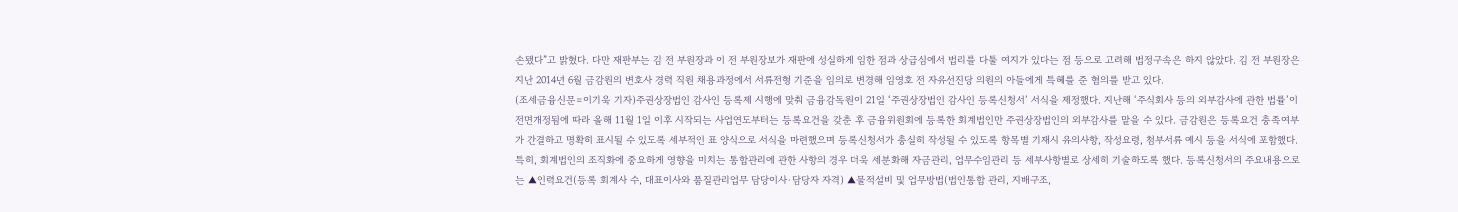손됐다”고 밝혔다. 다만 재판부는 김 전 부원장과 이 전 부원장보가 재판에 성실하게 임한 점과 상급심에서 법리를 다툴 여지가 있다는 점 등으로 고려해 법정구속은 하지 않았다. 김 전 부원장은 지난 2014년 6월 금감원의 변호사 경력 직원 채용과정에서 서류전형 기준을 임의로 변경해 임영호 전 자유선진당 의원의 아들에게 특혜를 준 혐의를 받고 있다.
(조세금융신문=이기욱 기자)주권상장법인 감사인 등록제 시행에 맞춰 금융감독원이 21일 ‘주권상장법인 감사인 등록신청서’ 서식을 제정했다. 지난해 ‘주식회사 등의 외부감사에 관한 법률’이 전면개정됨에 따라 올해 11월 1일 이후 시작되는 사업연도부터는 등록요건을 갖춘 후 금융위원회에 등록한 회계법인만 주권상장법인의 외부감사를 맡을 수 있다. 금감원은 등록요건 충족여부가 간결하고 명확히 표시될 수 있도록 세부적인 표 양식으로 서식을 마련했으며 등록신청서가 충실히 작성될 수 있도록 항목별 기재시 유의사항, 작성요령, 첨부서류 예시 등을 서식에 포함했다. 특히, 회계법인의 조직화에 중요하게 영향을 미치는 통합관리에 관한 사항의 경우 더욱 세분화해 자금관리, 업무수임관리 등 세부사항별로 상세히 기술하도록 했다. 등록신청서의 주요내용으로는 ▲인력요건(등록 회계사 수, 대표이사와 품질관리업무 담당이사·담당자 자격) ▲물적설비 및 업무방법(법인통합 관리, 지배구조,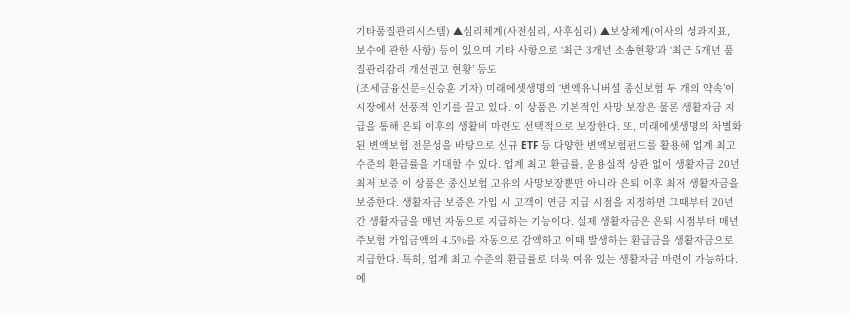기타품질관리시스템) ▲심리체계(사전심리, 사후심리) ▲보상체계(이사의 성과지표, 보수에 관한 사항) 등이 있으며 기타 사항으로 ‘최근 3개년 소송현황’과 ‘최근 5개년 품질관리감리 개선권고 현황’ 등도
(조세금융신문=신승훈 기자) 미래에셋생명의 ‘변액유니버셜 종신보험 두 개의 약속’이 시장에서 선풍적 인기를 끌고 있다. 이 상품은 기본적인 사망 보장은 물론 생활자금 지급을 통해 은퇴 이후의 생활비 마련도 선택적으로 보장한다. 또, 미래에셋생명의 차별화된 변액보험 전문성을 바탕으로 신규 ETF 등 다양한 변액보험펀드를 활용해 업계 최고 수준의 환급률을 기대할 수 있다. 업계 최고 환급률, 운용실적 상관 없이 생활자금 20년 최저 보증 이 상품은 종신보험 고유의 사망보장뿐만 아니라 은퇴 이후 최저 생활자금을 보증한다. 생활자금 보증은 가입 시 고객이 연금 지급 시점을 지정하면 그때부터 20년간 생활자금을 매년 자동으로 지급하는 기능이다. 실제 생활자금은 은퇴 시점부터 매년 주보험 가입금액의 4.5%를 자동으로 감액하고 이때 발생하는 환급금을 생활자금으로 지급한다. 특히, 업계 최고 수준의 환급률로 더욱 여유 있는 생활자금 마련이 가능하다. 예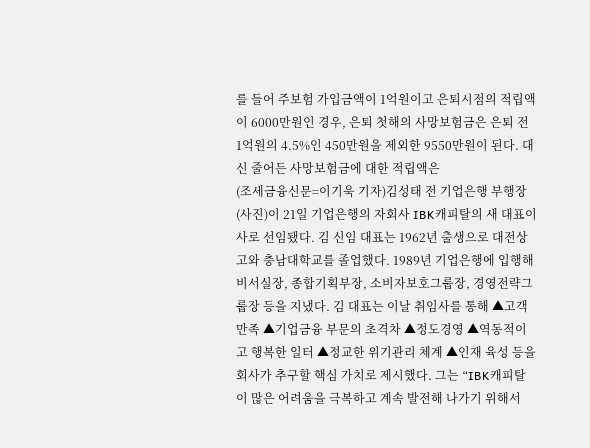를 들어 주보험 가입금액이 1억원이고 은퇴시점의 적립액이 6000만원인 경우, 은퇴 첫해의 사망보험금은 은퇴 전 1억원의 4.5%인 450만원을 제외한 9550만원이 된다. 대신 줄어든 사망보험금에 대한 적립액은
(조세금융신문=이기욱 기자)김성태 전 기업은행 부행장(사진)이 21일 기업은행의 자회사 IBK캐피탈의 새 대표이사로 선임됐다. 김 신임 대표는 1962년 출생으로 대전상고와 충남대학교를 졸업했다. 1989년 기업은행에 입행해 비서실장, 종합기획부장, 소비자보호그룹장, 경영전략그룹장 등을 지냈다. 김 대표는 이날 취임사를 통해 ▲고객 만족 ▲기업금융 부문의 초격차 ▲정도경영 ▲역동적이고 행복한 일터 ▲정교한 위기관리 체계 ▲인재 육성 등을 회사가 추구할 핵심 가치로 제시했다. 그는 “IBK캐피탈이 많은 어려움을 극복하고 계속 발전해 나가기 위해서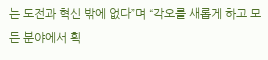는 도전과 혁신 밖에 없다”며 “각오를 새롭게 하고 모든 분야에서 획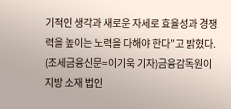기적인 생각과 새로운 자세로 효율성과 경쟁력을 높이는 노력을 다해야 한다”고 밝혔다.
(조세금융신문=이기욱 기자)금융감독원이 지방 소재 법인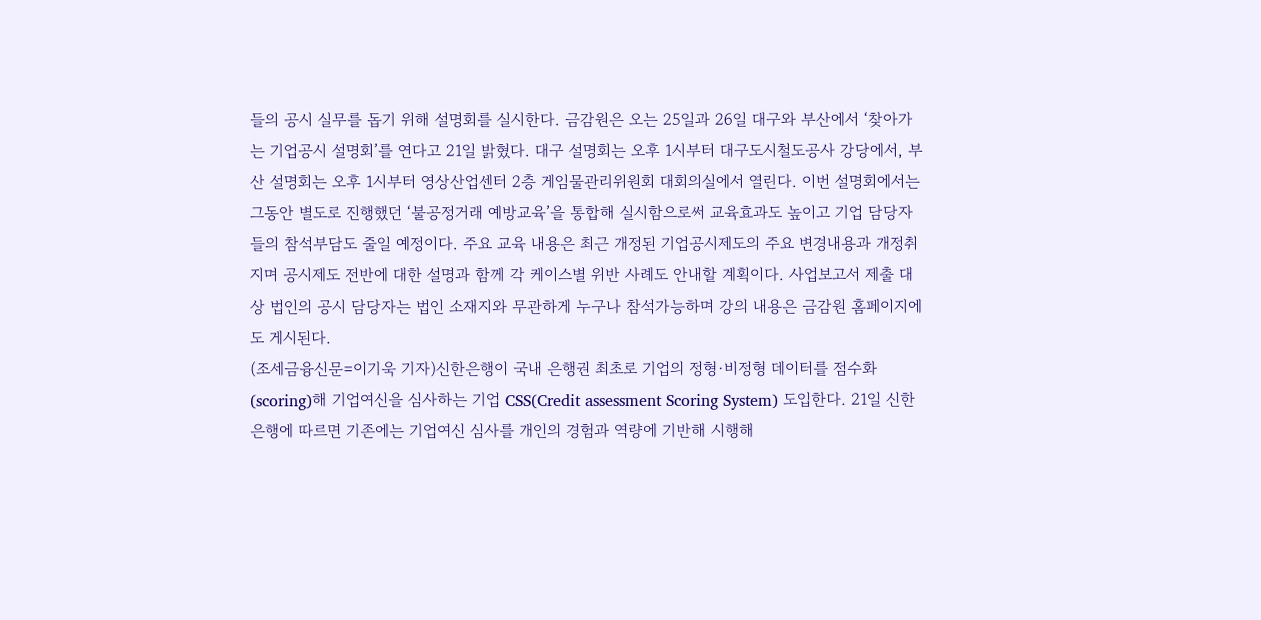들의 공시 실무를 돕기 위해 설명회를 실시한다. 금감원은 오는 25일과 26일 대구와 부산에서 ‘찾아가는 기업공시 설명회’를 연다고 21일 밝혔다. 대구 설명회는 오후 1시부터 대구도시철도공사 강당에서, 부산 설명회는 오후 1시부터 영상산업센터 2층 게임물관리위원회 대회의실에서 열린다. 이번 설명회에서는 그동안 별도로 진행했던 ‘불공정거래 예방교육’을 통합해 실시함으로써 교육효과도 높이고 기업 담당자들의 참석부담도 줄일 예정이다. 주요 교육 내용은 최근 개정된 기업공시제도의 주요 변경내용과 개정취지며 공시제도 전반에 대한 설명과 함께 각 케이스별 위반 사례도 안내할 계획이다. 사업보고서 제출 대상 법인의 공시 담당자는 법인 소재지와 무관하게 누구나 참석가능하며 강의 내용은 금감원 홈페이지에도 게시된다.
(조세금융신문=이기욱 기자)신한은행이 국내 은행권 최초로 기업의 정형·비정형 데이터를 점수화(scoring)해 기업여신을 심사하는 기업 CSS(Credit assessment Scoring System) 도입한다. 21일 신한은행에 따르면 기존에는 기업여신 심사를 개인의 경험과 역량에 기반해 시행해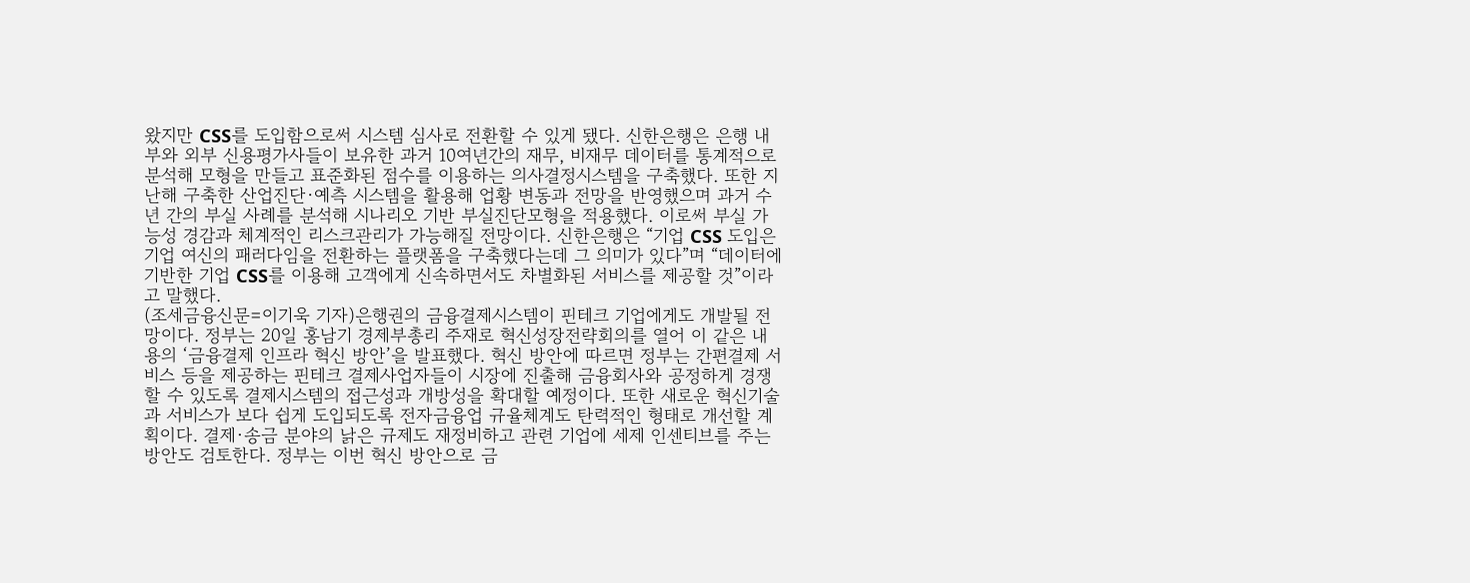왔지만 CSS를 도입함으로써 시스템 심사로 전환할 수 있게 됐다. 신한은행은 은행 내부와 외부 신용평가사들이 보유한 과거 10여년간의 재무, 비재무 데이터를 통계적으로 분석해 모형을 만들고 표준화된 점수를 이용하는 의사결정시스템을 구축했다. 또한 지난해 구축한 산업진단·예측 시스템을 활용해 업황 변동과 전망을 반영했으며 과거 수년 간의 부실 사례를 분석해 시나리오 기반 부실진단모형을 적용했다. 이로써 부실 가능성 경감과 체계적인 리스크관리가 가능해질 전망이다. 신한은행은 “기업 CSS 도입은 기업 여신의 패러다임을 전환하는 플랫폼을 구축했다는데 그 의미가 있다”며 “데이터에 기반한 기업 CSS를 이용해 고객에게 신속하면서도 차별화된 서비스를 제공할 것”이라고 말했다.
(조세금융신문=이기욱 기자)은행권의 금융결제시스템이 핀테크 기업에게도 개발될 전망이다. 정부는 20일 홍남기 경제부총리 주재로 혁신성장전략회의를 열어 이 같은 내용의 ‘금융결제 인프라 혁신 방안’을 발표했다. 혁신 방안에 따르면 정부는 간편결제 서비스 등을 제공하는 핀테크 결제사업자들이 시장에 진출해 금융회사와 공정하게 경쟁할 수 있도록 결제시스템의 접근성과 개방성을 확대할 예정이다. 또한 새로운 혁신기술과 서비스가 보다 쉽게 도입되도록 전자금융업 규율체계도 탄력적인 형태로 개선할 계획이다. 결제·송금 분야의 낡은 규제도 재정비하고 관련 기업에 세제 인센티브를 주는 방안도 검토한다. 정부는 이번 혁신 방안으로 금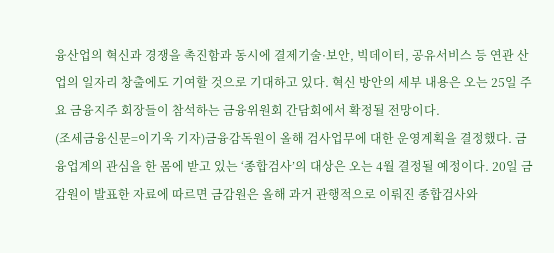융산업의 혁신과 경쟁을 촉진함과 동시에 결제기술·보안, 빅데이터, 공유서비스 등 연관 산업의 일자리 창출에도 기여할 것으로 기대하고 있다. 혁신 방안의 세부 내용은 오는 25일 주요 금융지주 회장들이 참석하는 금융위원회 간담회에서 확정될 전망이다.
(조세금융신문=이기욱 기자)금융감독원이 올해 검사업무에 대한 운영계획을 결정했다. 금융업계의 관심을 한 몸에 받고 있는 ‘종합검사’의 대상은 오는 4월 결정될 예정이다. 20일 금감원이 발표한 자료에 따르면 금감원은 올해 과거 관행적으로 이뤄진 종합검사와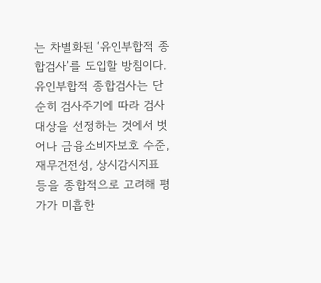는 차별화된 ‘유인부합적 종합검사’를 도입할 방침이다. 유인부합적 종합검사는 단순히 검사주기에 따라 검사 대상을 선정하는 것에서 벗어나 금융소비자보호 수준, 재무건전성, 상시감시지표 등을 종합적으로 고려해 평가가 미흡한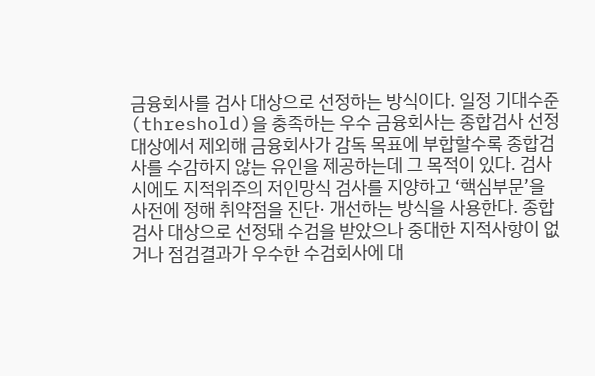금융회사를 검사 대상으로 선정하는 방식이다. 일정 기대수준(threshold)을 충족하는 우수 금융회사는 종합검사 선정 대상에서 제외해 금융회사가 감독 목표에 부합할수록 종합검사를 수감하지 않는 유인을 제공하는데 그 목적이 있다. 검사시에도 지적위주의 저인망식 검사를 지양하고 ‘핵심부문’을 사전에 정해 취약점을 진단· 개선하는 방식을 사용한다. 종합검사 대상으로 선정돼 수검을 받았으나 중대한 지적사항이 없거나 점검결과가 우수한 수검회사에 대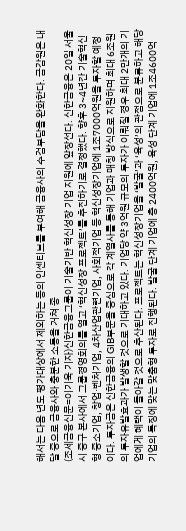해서는 다음 년도 평가대상에서 제외하는 등의 인센티브를 부여해 금융사의 수검부담을 완화한다. 금감원은 내달 중으로 금융사와 충분한 소통을 거쳐 종
(조세금융신문=이기욱 기자)신한금융그룹이 기술기반 혁신성장 기업 지원에 앞장선다. 신한금융은 20일 서울시 중구 본사에서 그룹경영회의를 열고 ‘혁신성장 프로젝트’를 추진하기로 결정했다. 향후 3~4년간 기술혁신형 중소기업, 창업·벤처기업, 4차산업관련기업, 사회적기업 등 혁신성장기업에 1조7000억원을 투자할 예정이다. 투자금은 신한금융의 GIB부문을 중심으로 각 계열사를 통해 기업과 매칭 방식으로 지원하며 최대 6조원의 투자유발효과가 발생할 것으로 기대하고 있다. 기업당 약 3억원 규모의 투자가 이뤄질 경우 최대 2만개의 기업에게 혜택이 돌아갈 것으로 추산된다. 프로젝트는 혁신성장기업을 ‘발굴’과 ‘육성’의 관점으로 분류하고 해당 기업의 특징에 맞는 맞춤형 투자로 진행된다. 발굴 단계 기업에 총 2400억원, 육성 단계 기업에 1조4600억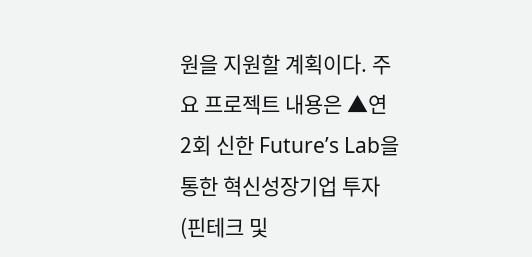원을 지원할 계획이다. 주요 프로젝트 내용은 ▲연 2회 신한 Future’s Lab을 통한 혁신성장기업 투자(핀테크 및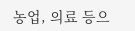농업, 의료 등으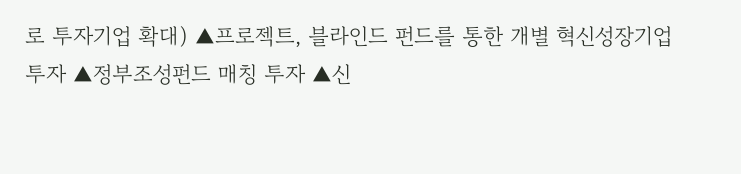로 투자기업 확대) ▲프로젝트, 블라인드 펀드를 통한 개별 혁신성장기업 투자 ▲정부조성펀드 매칭 투자 ▲신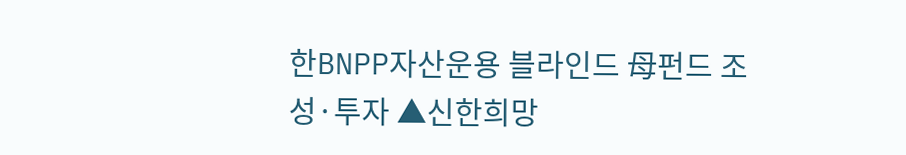한BNPP자산운용 블라인드 母펀드 조성·투자 ▲신한희망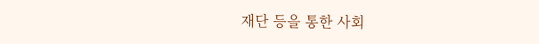재단 등을 통한 사회